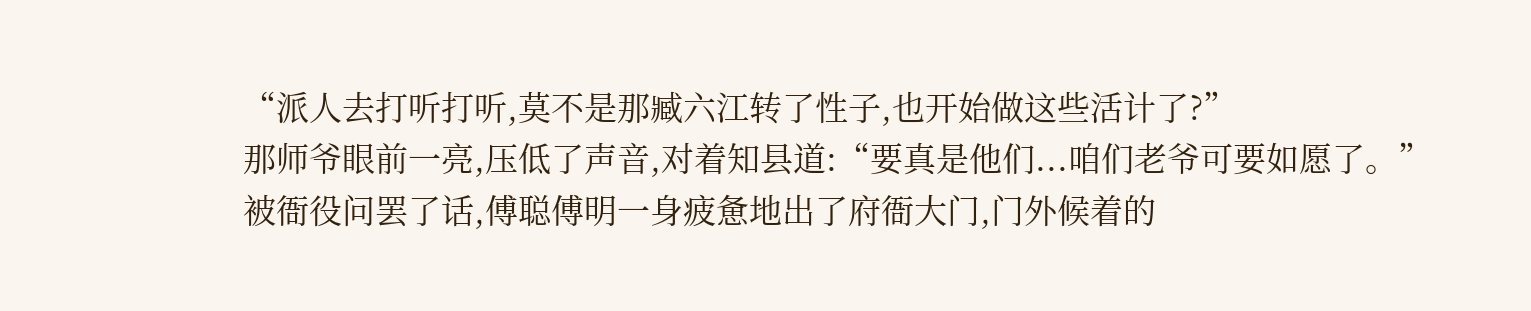“派人去打听打听,莫不是那臧六江转了性子,也开始做这些活计了?”
那师爷眼前一亮,压低了声音,对着知县道:“要真是他们...咱们老爷可要如愿了。”
被衙役问罢了话,傅聪傅明一身疲惫地出了府衙大门,门外候着的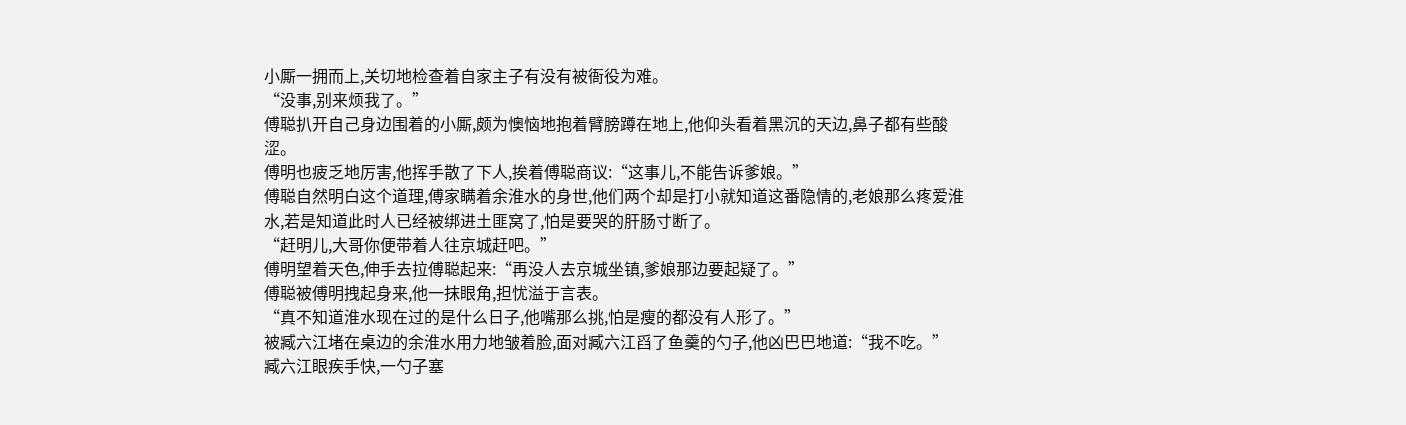小厮一拥而上,关切地检查着自家主子有没有被衙役为难。
“没事,别来烦我了。”
傅聪扒开自己身边围着的小厮,颇为懊恼地抱着臂膀蹲在地上,他仰头看着黑沉的天边,鼻子都有些酸涩。
傅明也疲乏地厉害,他挥手散了下人,挨着傅聪商议:“这事儿,不能告诉爹娘。”
傅聪自然明白这个道理,傅家瞒着余淮水的身世,他们两个却是打小就知道这番隐情的,老娘那么疼爱淮水,若是知道此时人已经被绑进土匪窝了,怕是要哭的肝肠寸断了。
“赶明儿,大哥你便带着人往京城赶吧。”
傅明望着天色,伸手去拉傅聪起来:“再没人去京城坐镇,爹娘那边要起疑了。”
傅聪被傅明拽起身来,他一抹眼角,担忧溢于言表。
“真不知道淮水现在过的是什么日子,他嘴那么挑,怕是瘦的都没有人形了。”
被臧六江堵在桌边的余淮水用力地皱着脸,面对臧六江舀了鱼羹的勺子,他凶巴巴地道:“我不吃。”
臧六江眼疾手快,一勺子塞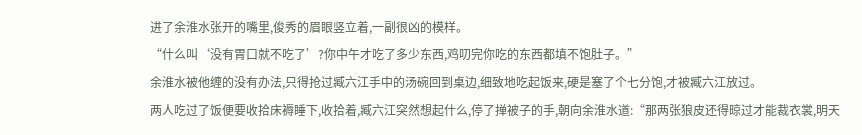进了余淮水张开的嘴里,俊秀的眉眼竖立着,一副很凶的模样。
“什么叫‘没有胃口就不吃了’?你中午才吃了多少东西,鸡叨完你吃的东西都填不饱肚子。”
余淮水被他缠的没有办法,只得抢过臧六江手中的汤碗回到桌边,细致地吃起饭来,硬是塞了个七分饱,才被臧六江放过。
两人吃过了饭便要收拾床褥睡下,收拾着,臧六江突然想起什么,停了掸被子的手,朝向余淮水道:“那两张狼皮还得晾过才能裁衣裳,明天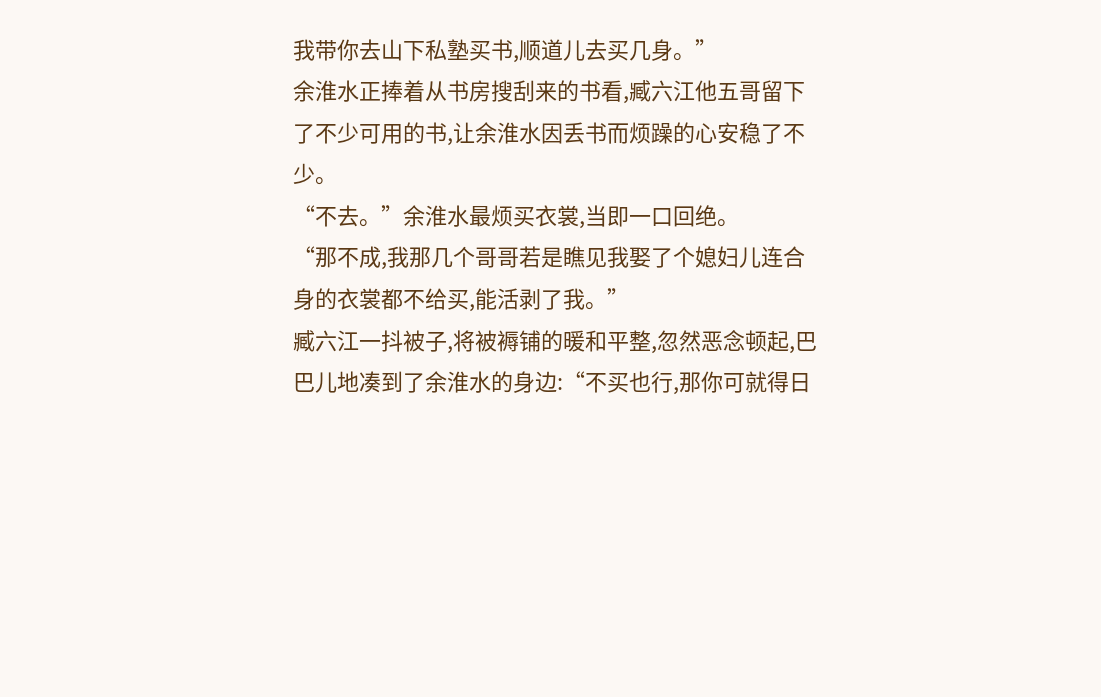我带你去山下私塾买书,顺道儿去买几身。”
余淮水正捧着从书房搜刮来的书看,臧六江他五哥留下了不少可用的书,让余淮水因丢书而烦躁的心安稳了不少。
“不去。”余淮水最烦买衣裳,当即一口回绝。
“那不成,我那几个哥哥若是瞧见我娶了个媳妇儿连合身的衣裳都不给买,能活剥了我。”
臧六江一抖被子,将被褥铺的暖和平整,忽然恶念顿起,巴巴儿地凑到了余淮水的身边:“不买也行,那你可就得日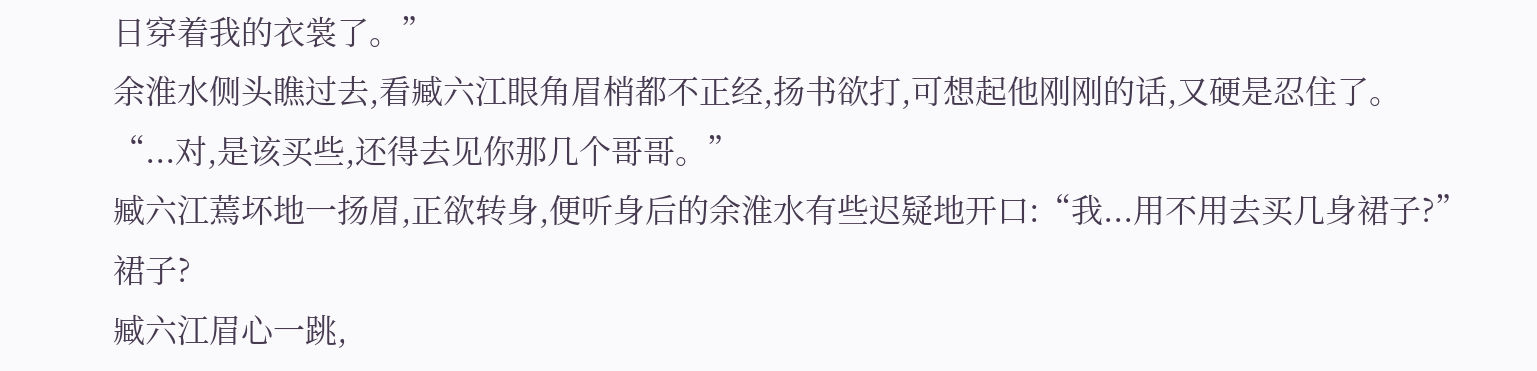日穿着我的衣裳了。”
余淮水侧头瞧过去,看臧六江眼角眉梢都不正经,扬书欲打,可想起他刚刚的话,又硬是忍住了。
“...对,是该买些,还得去见你那几个哥哥。”
臧六江蔫坏地一扬眉,正欲转身,便听身后的余淮水有些迟疑地开口:“我...用不用去买几身裙子?”
裙子?
臧六江眉心一跳,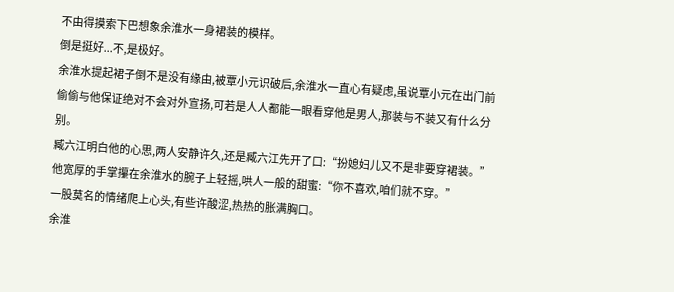不由得摸索下巴想象余淮水一身裙装的模样。
倒是挺好...不,是极好。
余淮水提起裙子倒不是没有缘由,被覃小元识破后,余淮水一直心有疑虑,虽说覃小元在出门前偷偷与他保证绝对不会对外宣扬,可若是人人都能一眼看穿他是男人,那装与不装又有什么分别。
臧六江明白他的心思,两人安静许久,还是臧六江先开了口:“扮媳妇儿又不是非要穿裙装。”
他宽厚的手掌攥在余淮水的腕子上轻摇,哄人一般的甜蜜:“你不喜欢,咱们就不穿。”
一股莫名的情绪爬上心头,有些许酸涩,热热的胀满胸口。
余淮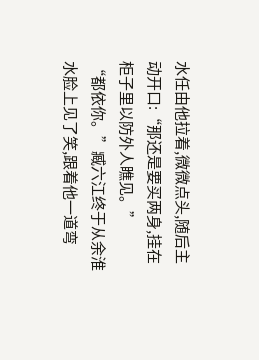水任由他拉着,微微点头,随后主动开口:“那还是要买两身,挂在柜子里以防外人瞧见。”
“都依你。”臧六江终于从余淮水脸上见了笑,跟着他一道弯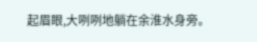起眉眼,大咧咧地躺在余淮水身旁。